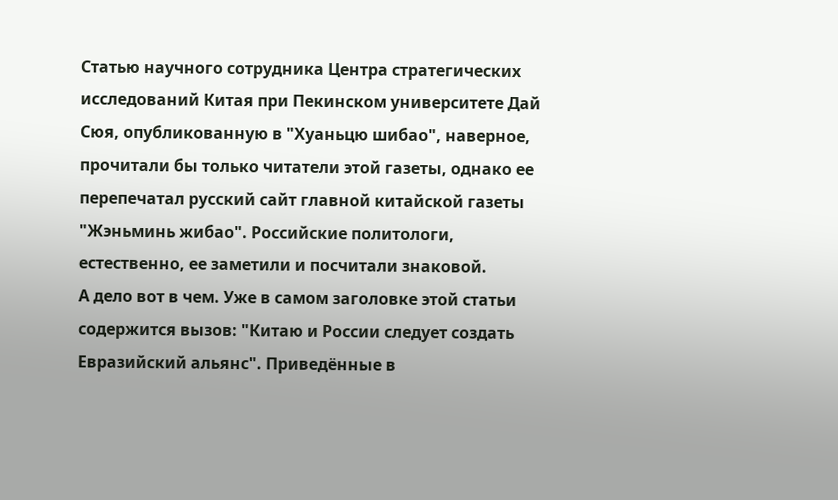Статью научного сотрудника Центра стратегических исследований Китая при Пекинском университете Дай Сюя, опубликованную в "Хуаньцю шибао", наверное, прочитали бы только читатели этой газеты, однако ее перепечатал русский сайт главной китайской газеты "Жэньминь жибао". Российские политологи, естественно, ее заметили и посчитали знаковой.
А дело вот в чем. Уже в самом заголовке этой статьи содержится вызов: "Китаю и России следует создать Евразийский альянс". Приведённые в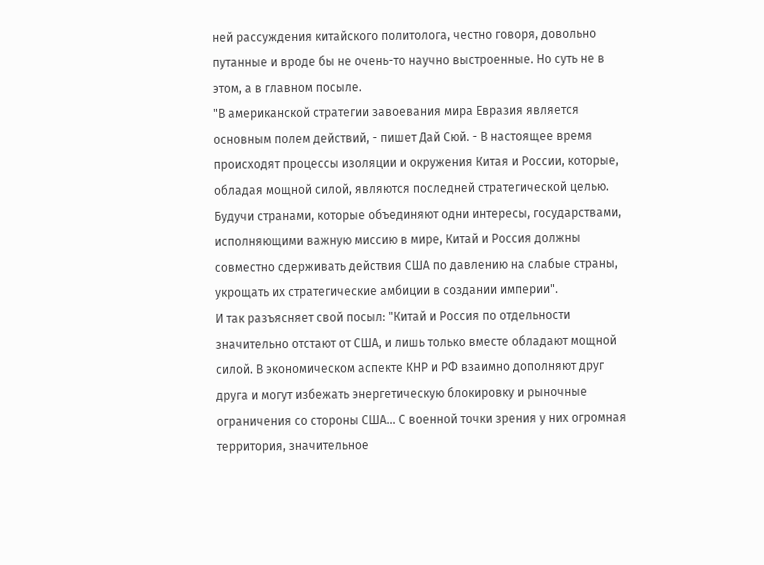ней рассуждения китайского политолога, честно говоря, довольно путанные и вроде бы не очень-то научно выстроенные. Но суть не в этом, а в главном посыле.
"В американской стратегии завоевания мира Евразия является основным полем действий, - пишет Дай Сюй. - В настоящее время происходят процессы изоляции и окружения Китая и России, которые, обладая мощной силой, являются последней стратегической целью. Будучи странами, которые объединяют одни интересы, государствами, исполняющими важную миссию в мире, Китай и Россия должны совместно сдерживать действия США по давлению на слабые страны, укрощать их стратегические амбиции в создании империи".
И так разъясняет свой посыл: "Китай и Россия по отдельности значительно отстают от США, и лишь только вместе обладают мощной силой. В экономическом аспекте КНР и РФ взаимно дополняют друг друга и могут избежать энергетическую блокировку и рыночные ограничения со стороны США… С военной точки зрения у них огромная территория, значительное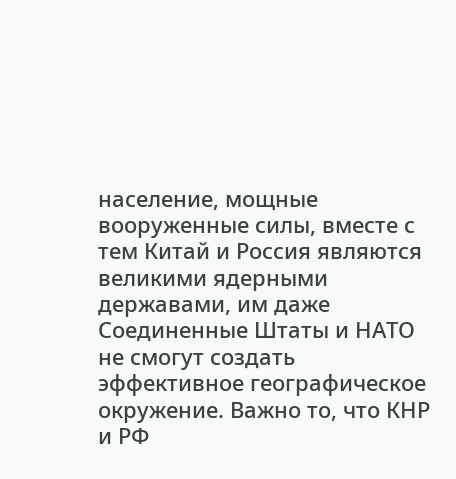население, мощные вооруженные силы, вместе с тем Китай и Россия являются великими ядерными державами, им даже Соединенные Штаты и НАТО не смогут создать эффективное географическое окружение. Важно то, что КНР и РФ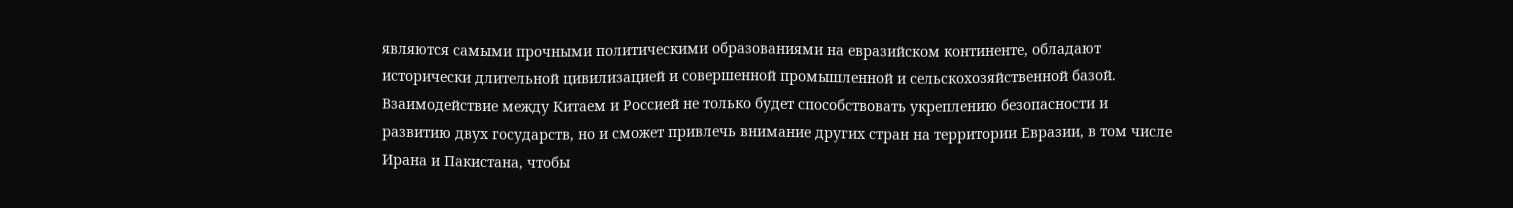являются самыми прочными политическими образованиями на евразийском континенте, обладают исторически длительной цивилизацией и совершенной промышленной и сельскохозяйственной базой. Взаимодействие между Китаем и Россией не только будет способствовать укреплению безопасности и развитию двух государств, но и сможет привлечь внимание других стран на территории Евразии, в том числе Ирана и Пакистана, чтобы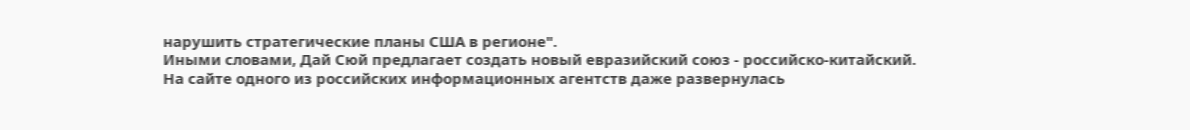нарушить стратегические планы США в регионе".
Иными словами, Дай Сюй предлагает создать новый евразийский союз - российско-китайский.
На сайте одного из российских информационных агентств даже развернулась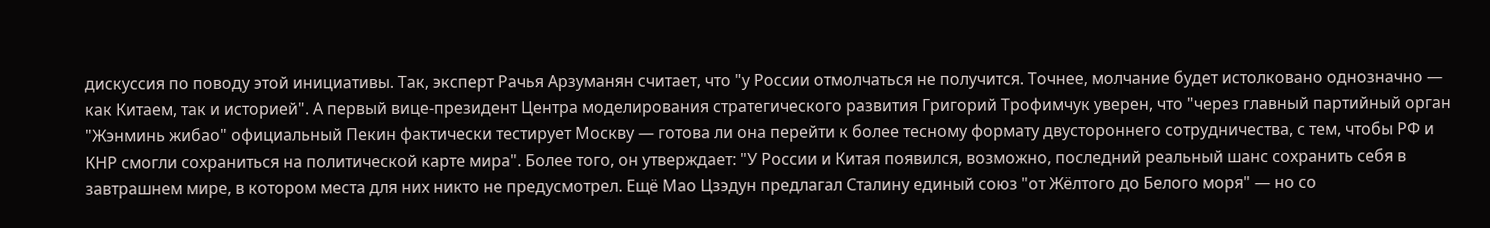дискуссия по поводу этой инициативы. Так, эксперт Рачья Арзуманян считает, что "у России отмолчаться не получится. Точнее, молчание будет истолковано однозначно — как Китаем, так и историей". А первый вице-президент Центра моделирования стратегического развития Григорий Трофимчук уверен, что "через главный партийный орган "Жэнминь жибао" официальный Пекин фактически тестирует Москву — готова ли она перейти к более тесному формату двустороннего сотрудничества, с тем, чтобы РФ и КНР смогли сохраниться на политической карте мира". Более того, он утверждает: "У России и Китая появился, возможно, последний реальный шанс сохранить себя в завтрашнем мире, в котором места для них никто не предусмотрел. Ещё Мао Цзэдун предлагал Сталину единый союз "от Жёлтого до Белого моря" — но со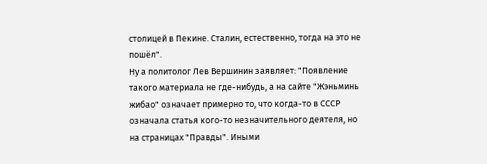столицей в Пекине. Сталин, естественно, тогда на это не пошёл".
Ну а политолог Лев Вершинин заявляет: "Появление такого материала не где-нибудь, а на сайте "Жэньминь жибао" означает примерно то, что когда-то в СССР означала статья кого-то незначительного деятеля, но на страницах "Правды". Иными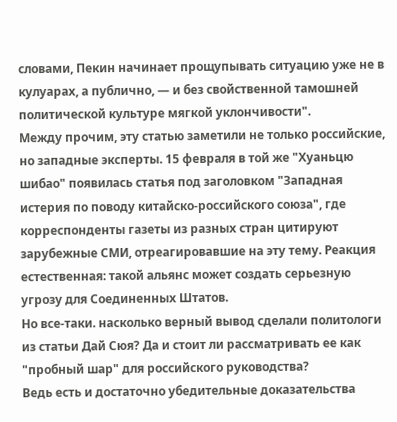словами, Пекин начинает прощупывать ситуацию уже не в кулуарах, а публично, — и без свойственной тамошней политической культуре мягкой уклончивости".
Между прочим, эту статью заметили не только российские, но западные эксперты. 15 февраля в той же "Хуаньцю шибао" появилась статья под заголовком "Западная истерия по поводу китайско-российского союза", где корреспонденты газеты из разных стран цитируют зарубежные СМИ, отреагировавшие на эту тему. Реакция естественная: такой альянс может создать серьезную угрозу для Соединенных Штатов.
Но все-таки. насколько верный вывод сделали политологи из статьи Дай Сюя? Да и стоит ли рассматривать ее как "пробный шар" для российского руководства?
Ведь есть и достаточно убедительные доказательства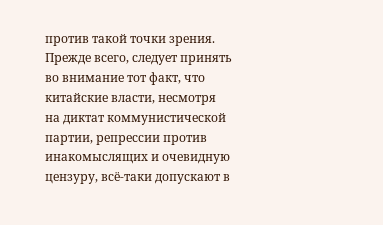против такой точки зрения. Прежде всего, следует принять во внимание тот факт, что китайские власти, несмотря на диктат коммунистической партии, репрессии против инакомыслящих и очевидную цензуру, всё-таки допускают в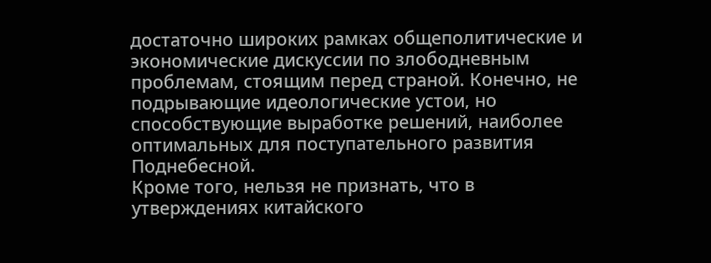достаточно широких рамках общеполитические и экономические дискуссии по злободневным проблемам, стоящим перед страной. Конечно, не подрывающие идеологические устои, но способствующие выработке решений, наиболее оптимальных для поступательного развития Поднебесной.
Кроме того, нельзя не признать, что в утверждениях китайского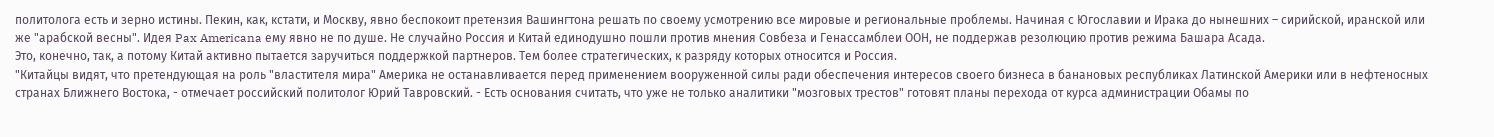политолога есть и зерно истины. Пекин, как, кстати, и Москву, явно беспокоит претензия Вашингтона решать по своему усмотрению все мировые и региональные проблемы. Начиная с Югославии и Ирака до нынешних – сирийской, иранской или же "арабской весны". Идея Pax Americana ему явно не по душе. Не случайно Россия и Китай единодушно пошли против мнения Совбеза и Генассамблеи ООН, не поддержав резолюцию против режима Башара Асада.
Это, конечно, так, а потому Китай активно пытается заручиться поддержкой партнеров. Тем более стратегических, к разряду которых относится и Россия.
"Китайцы видят, что претендующая на роль "властителя мира" Америка не останавливается перед применением вооруженной силы ради обеспечения интересов своего бизнеса в банановых республиках Латинской Америки или в нефтеносных странах Ближнего Востока, - отмечает российский политолог Юрий Тавровский. - Есть основания считать, что уже не только аналитики "мозговых трестов" готовят планы перехода от курса администрации Обамы по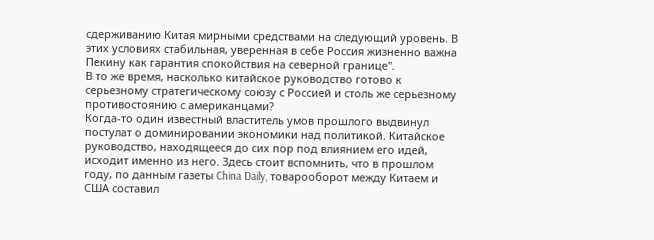сдерживанию Китая мирными средствами на следующий уровень. В этих условиях стабильная, уверенная в себе Россия жизненно важна Пекину как гарантия спокойствия на северной границе".
В то же время, насколько китайское руководство готово к серьезному стратегическому союзу с Россией и столь же серьезному противостоянию с американцами?
Когда-то один известный властитель умов прошлого выдвинул постулат о доминировании экономики над политикой. Китайское руководство, находящееся до сих пор под влиянием его идей, исходит именно из него. Здесь стоит вспомнить, что в прошлом году, по данным газеты China Daily, товарооборот между Китаем и США составил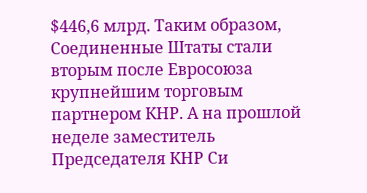$446,6 млрд. Таким образом, Соединенные Штаты стали вторым после Евросоюза крупнейшим торговым партнером КНР. А на прошлой неделе заместитель Председателя КНР Си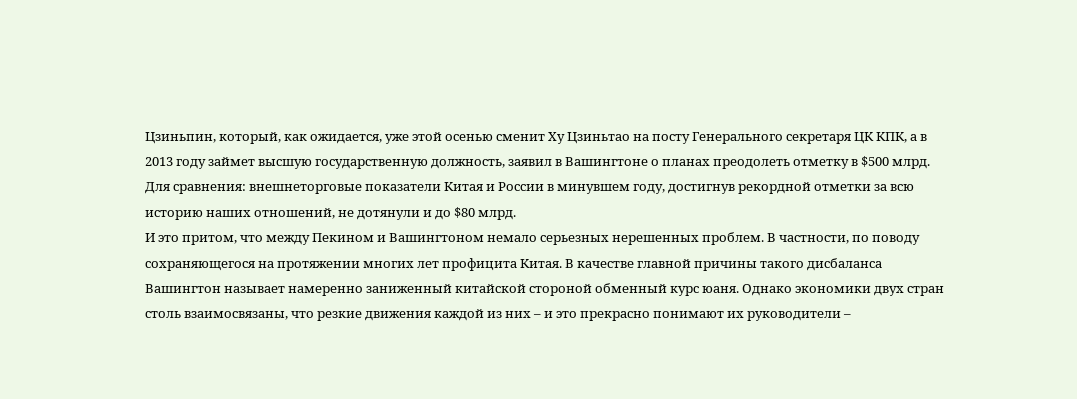Цзиньпин, который, как ожидается, уже этой осенью сменит Ху Цзиньтао на посту Генерального секретаря ЦК КПК, а в 2013 году займет высшую государственную должность, заявил в Вашингтоне о планах преодолеть отметку в $500 млрд. Для сравнения: внешнеторговые показатели Китая и России в минувшем году, достигнув рекордной отметки за всю историю наших отношений, не дотянули и до $80 млрд.
И это притом, что между Пекином и Вашингтоном немало серьезных нерешенных проблем. В частности, по поводу сохраняющегося на протяжении многих лет профицита Китая. В качестве главной причины такого дисбаланса Вашингтон называет намеренно заниженный китайской стороной обменный курс юаня. Однако экономики двух стран столь взаимосвязаны, что резкие движения каждой из них – и это прекрасно понимают их руководители –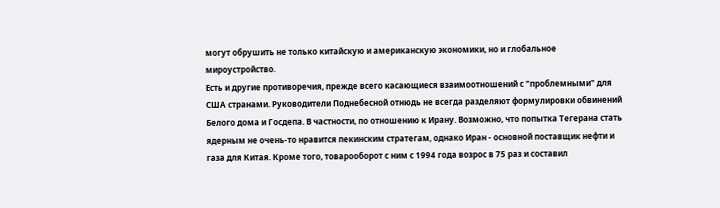могут обрушить не только китайскую и американскую экономики, но и глобальное мироустройство.
Есть и другие противоречия, прежде всего касающиеся взаимоотношений с "проблемными" для США странами. Руководители Поднебесной отнюдь не всегда разделяют формулировки обвинений Белого дома и Госдепа. В частности, по отношению к Ирану. Возможно, что попытка Тегерана стать ядерным не очень-то нравится пекинским стратегам, однако Иран - основной поставщик нефти и газа для Китая. Кроме того, товарооборот с ним с 1994 года возрос в 75 раз и составил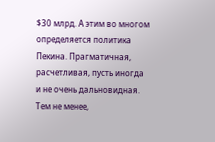$30 млрд. А этим во многом определяется политика Пекина. Прагматичная, расчетливая, пусть иногда и не очень дальновидная. Тем не менее,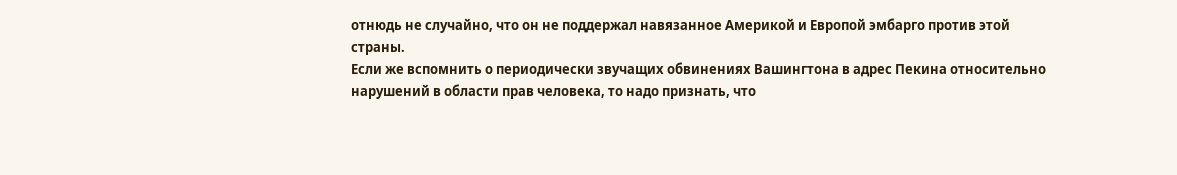отнюдь не случайно, что он не поддержал навязанное Америкой и Европой эмбарго против этой страны.
Если же вспомнить о периодически звучащих обвинениях Вашингтона в адрес Пекина относительно нарушений в области прав человека, то надо признать, что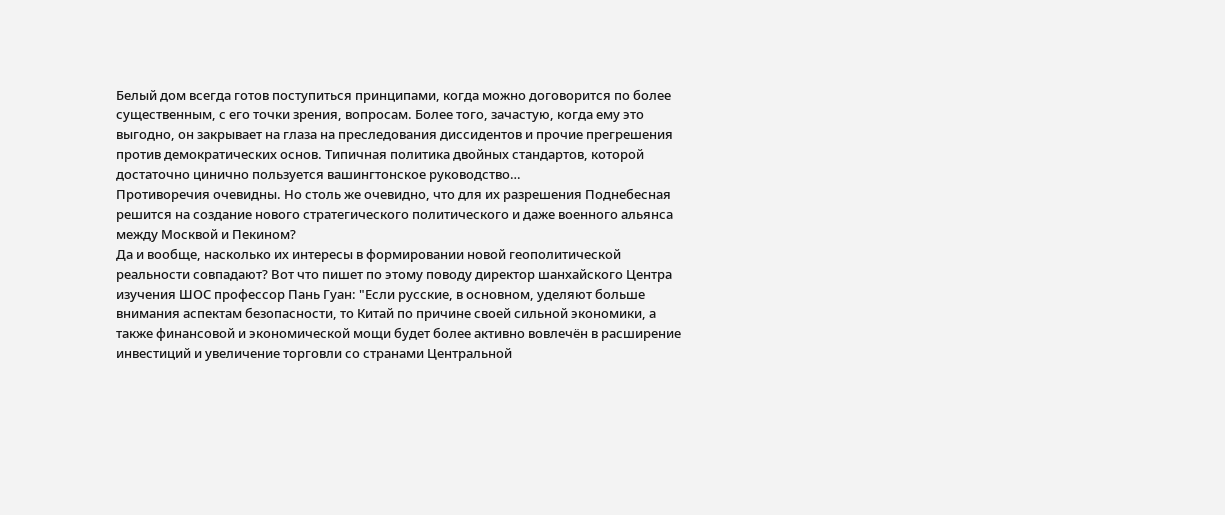Белый дом всегда готов поступиться принципами, когда можно договорится по более существенным, с его точки зрения, вопросам. Более того, зачастую, когда ему это выгодно, он закрывает на глаза на преследования диссидентов и прочие прегрешения против демократических основ. Типичная политика двойных стандартов, которой достаточно цинично пользуется вашингтонское руководство…
Противоречия очевидны. Но столь же очевидно, что для их разрешения Поднебесная решится на создание нового стратегического политического и даже военного альянса между Москвой и Пекином?
Да и вообще, насколько их интересы в формировании новой геополитической реальности совпадают? Вот что пишет по этому поводу директор шанхайского Центра изучения ШОС профессор Пань Гуан: "Если русские, в основном, уделяют больше внимания аспектам безопасности, то Китай по причине своей сильной экономики, а также финансовой и экономической мощи будет более активно вовлечён в расширение инвестиций и увеличение торговли со странами Центральной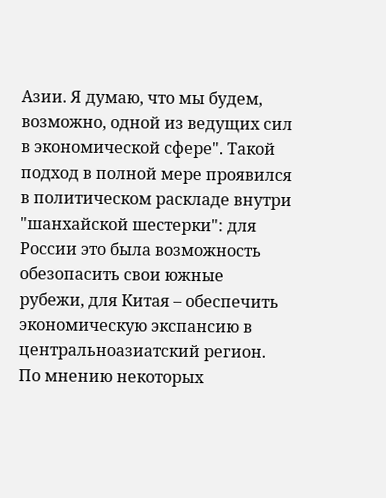Азии. Я думаю, что мы будем, возможно, одной из ведущих сил в экономической сфере". Такой подход в полной мере проявился в политическом раскладе внутри "шанхайской шестерки": для России это была возможность обезопасить свои южные рубежи, для Китая – обеспечить экономическую экспансию в центральноазиатский регион.
По мнению некоторых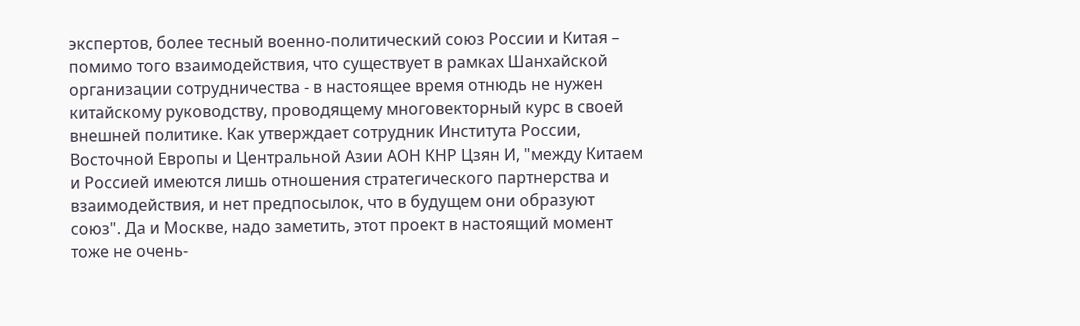экспертов, более тесный военно-политический союз России и Китая – помимо того взаимодействия, что существует в рамках Шанхайской организации сотрудничества - в настоящее время отнюдь не нужен китайскому руководству, проводящему многовекторный курс в своей внешней политике. Как утверждает сотрудник Института России, Восточной Европы и Центральной Азии АОН КНР Цзян И, "между Китаем и Россией имеются лишь отношения стратегического партнерства и взаимодействия, и нет предпосылок, что в будущем они образуют союз". Да и Москве, надо заметить, этот проект в настоящий момент тоже не очень-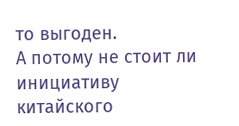то выгоден.
А потому не стоит ли инициативу китайского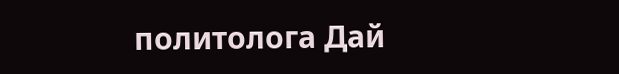политолога Дай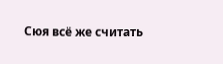Сюя всё же считать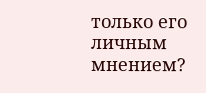только его личным мнением?